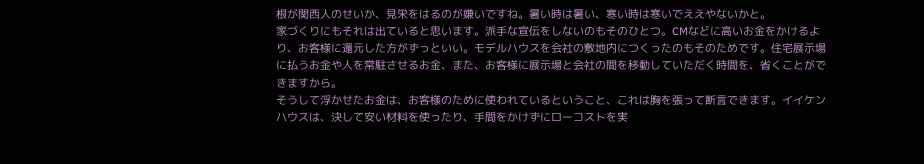根が関西人のせいか、見栄をはるのが嫌いですね。暑い時は暑い、寒い時は寒いでええやないかと。
家づくりにもそれは出ていると思います。派手な宣伝をしないのもそのひとつ。CMなどに高いお金をかけるより、お客様に還元した方がずっといい。モデルハウスを会社の敷地内につくったのもそのためです。住宅展示場に払うお金や人を常駐させるお金、また、お客様に展示場と会社の間を移動していただく時間を、省くことができますから。
そうして浮かせたお金は、お客様のために使われているということ、これは胸を張って断言できます。イイケンハウスは、決して安い材料を使ったり、手間をかけずにローコストを実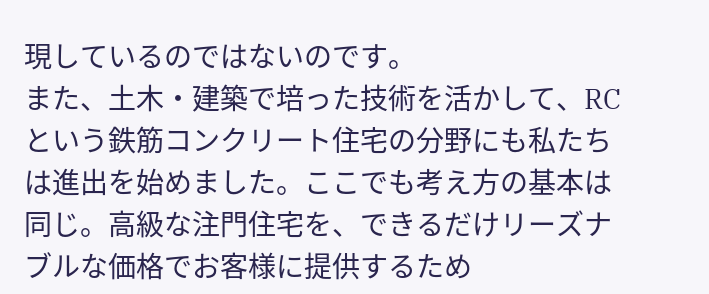現しているのではないのです。
また、土木・建築で培った技術を活かして、RCという鉄筋コンクリート住宅の分野にも私たちは進出を始めました。ここでも考え方の基本は同じ。高級な注門住宅を、できるだけリーズナブルな価格でお客様に提供するため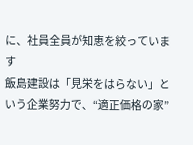に、社員全員が知恵を絞っています
飯島建設は「見栄をはらない」という企業努力で、“適正価格の家”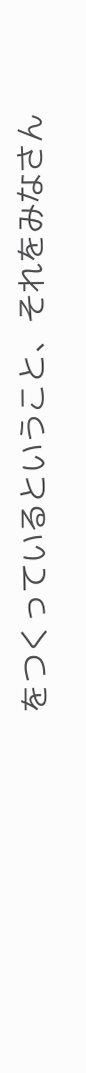をつくっているということ、それをみなさん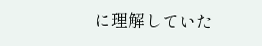に理解していた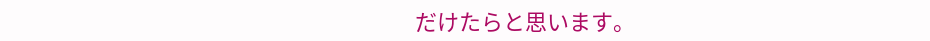だけたらと思います。